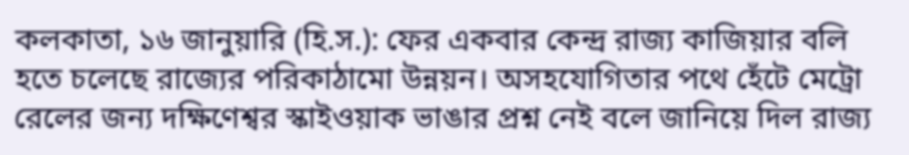কলকাতা, ১৬ জানুয়ারি (হি.স.): ফের একবার কেন্দ্র রাজ্য কাজিয়ার বলি হতে চলেছে রাজ্যের পরিকাঠামো উন্নয়ন। অসহযোগিতার পথে হেঁটে মেট্রো রেলের জন্য দক্ষিণেশ্বর স্কাইওয়াক ভাঙার প্রশ্ন নেই বলে জানিয়ে দিল রাজ্য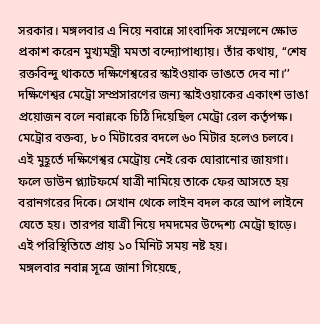সরকার। মঙ্গলবার এ নিয়ে নবান্নে সাংবাদিক সম্মেলনে ক্ষোভ প্রকাশ করেন মুখ্যমন্ত্রী মমতা বন্দ্যোপাধ্যায়। তাঁর কথায়, ‘‘শেষ রক্তবিন্দু থাকতে দক্ষিণেশ্বরের স্কাইওয়াক ভাঙতে দেব না।’’
দক্ষিণেশ্বর মেট্রো সম্প্রসারণের জন্য স্কাইওয়াকের একাংশ ভাঙা প্রয়োজন বলে নবান্নকে চিঠি দিয়েছিল মেট্রো রেল কর্তৃপক্ষ। মেট্রোর বক্তব্য, ৮০ মিটারের বদলে ৬০ মিটার হলেও চলবে। এই মুহূর্তে দক্ষিণেশ্বর মেট্রোয় নেই রেক ঘোরানোর জায়গা। ফলে ডাউন প্ল্যাটফর্মে যাত্রী নামিয়ে তাকে ফের আসতে হয় বরানগরের দিকে। সেখান থেকে লাইন বদল করে আপ লাইনে যেতে হয়। তারপর যাত্রী নিয়ে দমদমের উদ্দেশ্য মেট্রো ছাড়ে। এই পরিস্থিতিতে প্রায় ১০ মিনিট সময় নষ্ট হয়।
মঙ্গলবার নবান্ন সূত্রে জানা গিয়েছে,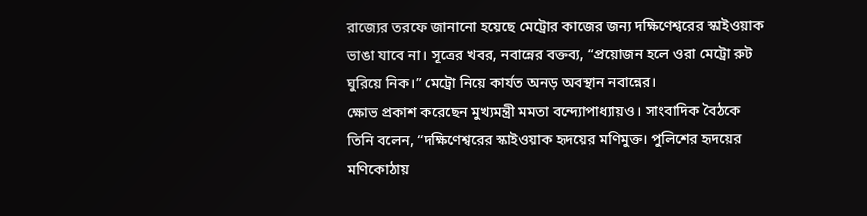রাজ্যের তরফে জানানো হয়েছে মেট্রোর কাজের জন্য দক্ষিণেশ্বরের স্কাইওয়াক ভাঙা যাবে না। সূত্রের খবর, নবান্নের বক্তব্য, “প্রয়োজন হলে ওরা মেট্রো রুট ঘুরিয়ে নিক।” মেট্রো নিয়ে কার্যত অনড় অবস্থান নবান্নের।
ক্ষোভ প্রকাশ করেছেন মুখ্যমন্ত্রী মমতা বন্দ্যোপাধ্যায়ও। সাংবাদিক বৈঠকে তিনি বলেন, ‘‘দক্ষিণেশ্বরের স্কাইওয়াক হৃদয়ের মণিমুক্ত। পুলিশের হৃদয়ের মণিকোঠায়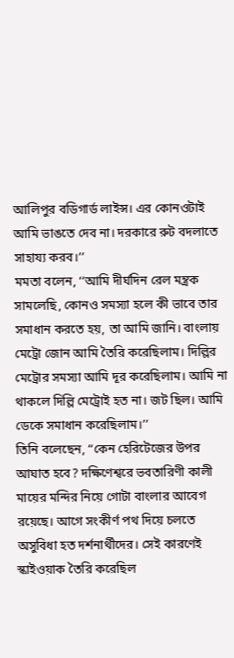আলিপুর বডিগার্ড লাইন্স। এর কোনওটাই আমি ভাঙতে দেব না। দরকারে রুট বদলাতে সাহায্য করব।’’
মমতা বলেন, ‘‘আমি দীর্ঘদিন রেল মন্ত্রক সামলেছি, কোনও সমস্যা হলে কী ভাবে তার সমাধান করতে হয়, তা আমি জানি। বাংলায় মেট্রো জোন আমি তৈরি করেছিলাম। দিল্লির মেট্রোর সমস্যা আমি দূর করেছিলাম। আমি না থাকলে দিল্লি মেট্রোই হত না। জট ছিল। আমি ডেকে সমাধান করেছিলাম।’’
তিনি বলেছেন, “কেন হেরিটেজের উপর আঘাত হবে? দক্ষিণেশ্বরে ভবতারিণী কালী মায়ের মন্দির নিয়ে গোটা বাংলার আবেগ রয়েছে। আগে সংকীর্ণ পথ দিয়ে চলতে অসুবিধা হত দর্শনার্থীদের। সেই কারণেই স্কাইওয়াক তৈরি করেছিল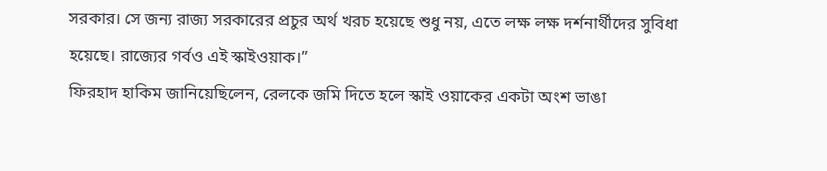সরকার। সে জন্য রাজ্য সরকারের প্রচুর অর্থ খরচ হয়েছে শুধু নয়, এতে লক্ষ লক্ষ দর্শনার্থীদের সুবিধা হয়েছে। রাজ্যের গর্বও এই স্কাইওয়াক।”
ফিরহাদ হাকিম জানিয়েছিলেন, রেলকে জমি দিতে হলে স্কাই ওয়াকের একটা অংশ ভাঙা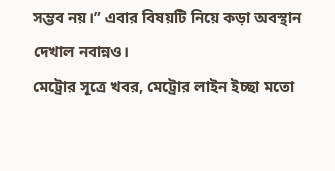সম্ভব নয়।” এবার বিষয়টি নিয়ে কড়া অবস্থান দেখাল নবান্নও।
মেট্রোর সূত্রে খবর, মেট্রোর লাইন ইচ্ছা মতো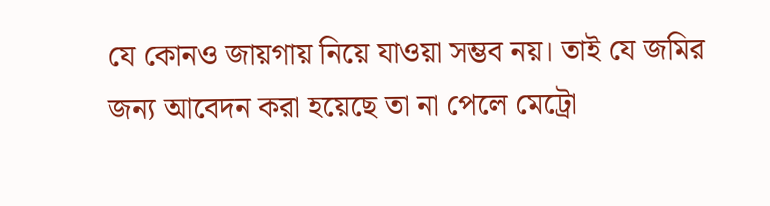যে কোনও জায়গায় নিয়ে যাওয়া সম্ভব নয়। তাই যে জমির জন্য আবেদন করা হয়েছে তা না পেলে মেট্রো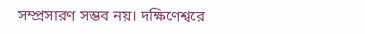সম্প্রসারণ সম্ভব নয়। দক্ষিণেশ্বরে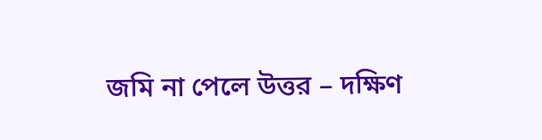জমি না পেলে উত্তর – দক্ষিণ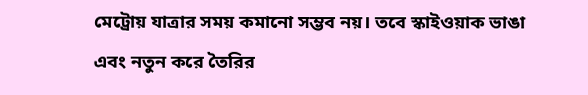মেট্রোয় যাত্রার সময় কমানো সম্ভব নয়। তবে স্কাইওয়াক ভাঙা এবং নতুন করে তৈরির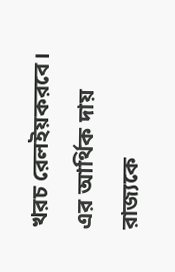খরচ রেলইয়করবে। এর আর্থিক দায় রাজ্যকে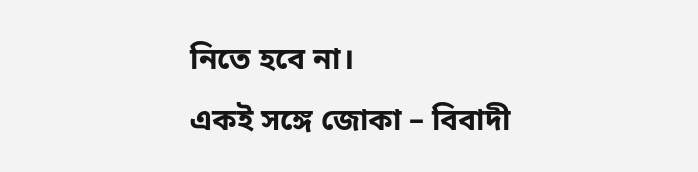নিতে হবে না।
একই সঙ্গে জোকা – বিবাদী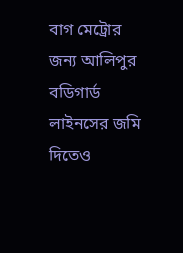বাগ মেট্রোর জন্য আলিপুর বডিগার্ড লাইনসের জমি দিতেও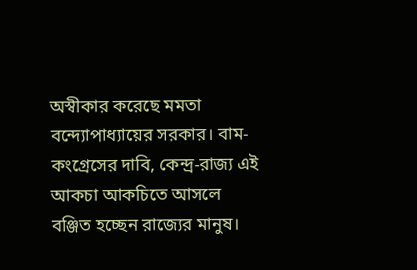অস্বীকার করেছে মমতা বন্দ্যোপাধ্যায়ের সরকার। বাম-কংগ্রেসের দাবি, কেন্দ্র-রাজ্য এই আকচা আকচিতে আসলে বঞ্জিত হচ্ছেন রাজ্যের মানুষ।